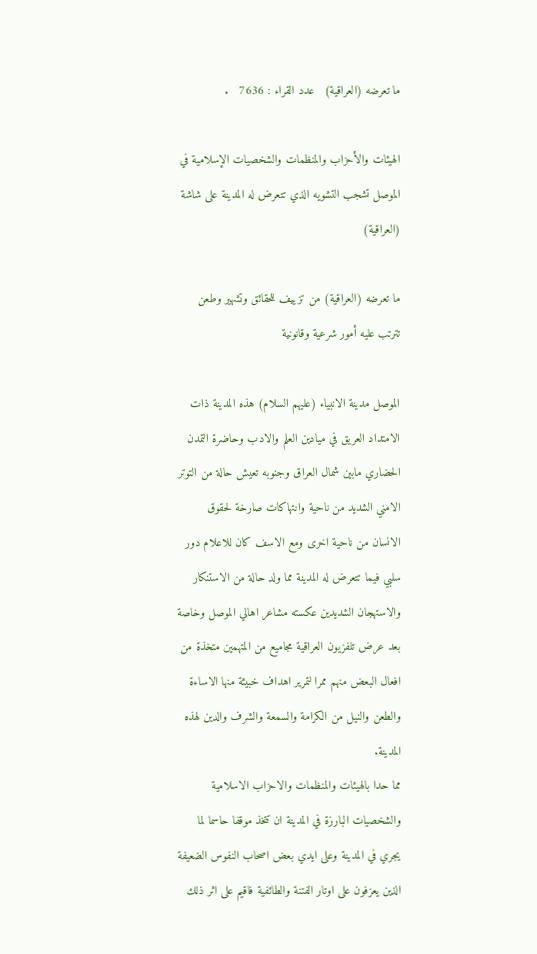ما تعرضه (العراقية)   عدد القراء : 7636   .

الهيئات والأحزاب والمنظمات والشخصيات الإسلامية في الموصل تشجب التشويه الذي تتعرض له المدينة على شاشة (العراقية)

ما تعرضه (العراقية) من تزييف للحقائق وتشهير وطعن تترتب عليه أمور شرعية وقانونية

الموصل مدينة الانبياء (عليهم السلام) هذه المدينة ذات الامتداد العريق في ميادين العلم والادب وحاضرة التمدن الحضاري مابين شمال العراق وجنوبه تعيش حالة من التوتر الامني الشديد من ناحية وانتهاكات صارخة لحقوق الانسان من ناحية اخرى ومع الاسف كان للاعلام دور سلبي فيما تتعرض له المدينة مما ولد حالة من الاستنكار والاستهجان الشديدين عكسته مشاعر اهالي الموصل وخاصة بعد عرض تلفزيون العراقية مجاميع من المتهمين متخذة من افعال البعض منهم ممرا لتمرير اهداف خبيثة منها الاساءة والطعن والنيل من الكرامة والسمعة والشرف والدين لهذه المدينة.
مما حدا بالهيئات والمنظمات والاحزاب الاسلامية والشخصيات البارزة في المدينة ان تتخذ موقفا حاسما لما يجري في المدينة وعلى ايدي بعض اصحاب النفوس الضعيفة الذين يعزفون على اوتار الفتنة والطائفية فاقيم على اثر ذلك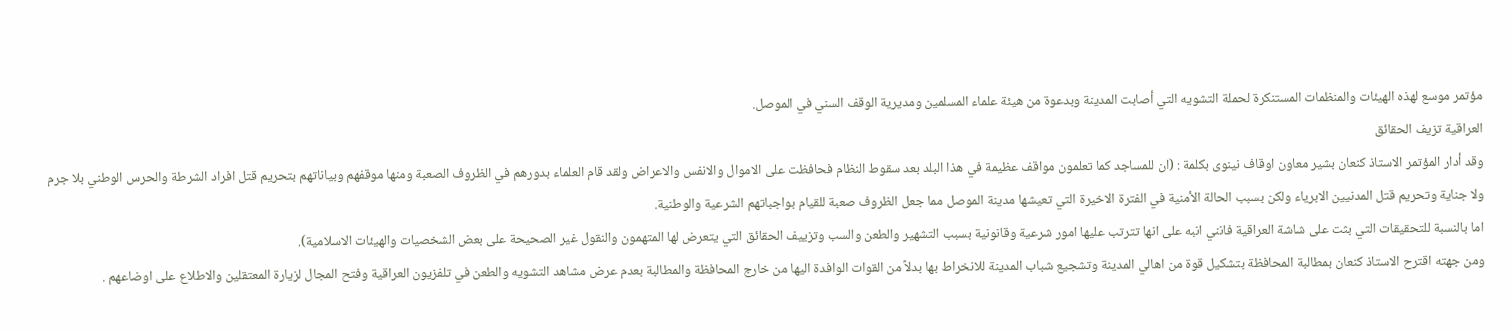مؤتمر موسع لهذه الهيئات والمنظمات المستنكرة لحملة التشويه التي أصابت المدينة وبدعوة من هيئة علماء المسلمين ومديرية الوقف السني في الموصل.
العراقية تزيف الحقائق
وقد أدار المؤتمر الاستاذ كنعان بشير معاون اوقاف نينوى بكلمة : (ان للمساجد كما تعلمون مواقف عظيمة في هذا البلد بعد سقوط النظام فحافظت على الاموال والانفس والاعراض ولقد قام العلماء بدورهم في الظروف الصعبة ومنها موقفهم وبياناتهم بتحريم قتل افراد الشرطة والحرس الوطني بلا جرم ولا جناية وتحريم قتل المدنيين الابرياء ولكن بسبب الحالة الأمنية في الفترة الاخيرة التي تعيشها مدينة الموصل مما جعل الظروف صعبة للقيام بواجباتهم الشرعية والوطنية.
اما بالنسبة للتحقيقات التي بثت على شاشة العراقية فانني انبه على انها تترتب عليها امور شرعية وقانونية بسبب التشهير والطعن والسب وتزييف الحقائق التي يتعرض لها المتهمون والنقول غير الصحيحة على بعض الشخصيات والهيئات الاسلامية).
ومن جهته اقترح الاستاذ كنعان بمطالبة المحافظة بتشكيل قوة من اهالي المدينة وتشجيع شباب المدينة للانخراط بها بدلاً من القوات الوافدة اليها من خارج المحافظة والمطالبة بعدم عرض مشاهد التشويه والطعن في تلفزيون العراقية وفتح المجال لزيارة المعتقلين والاطلاع على اوضاعهم .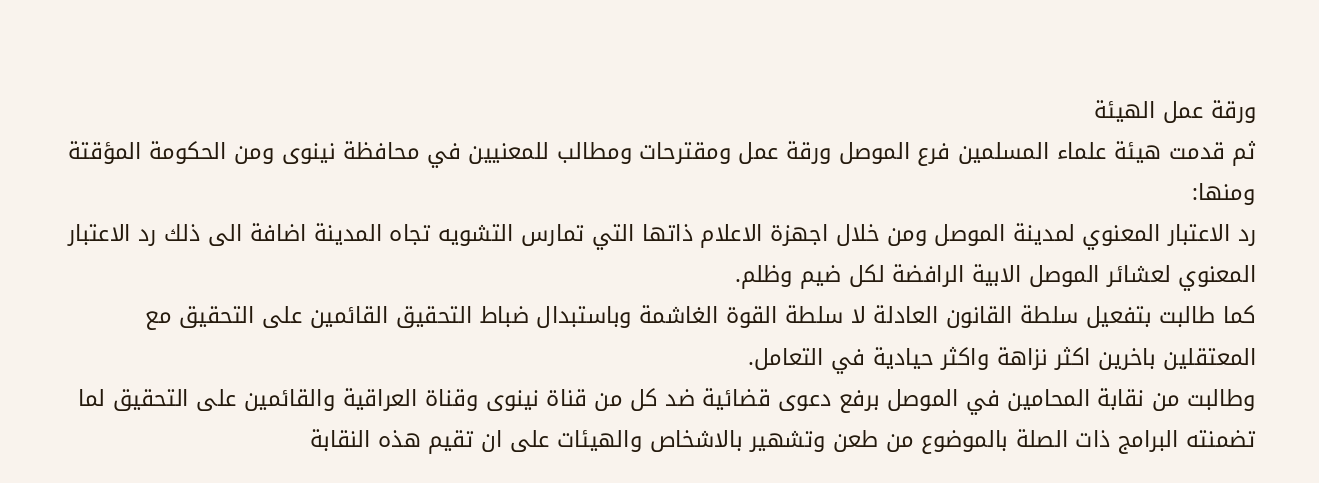ورقة عمل الهيئة
ثم قدمت هيئة علماء المسلمين فرع الموصل ورقة عمل ومقترحات ومطالب للمعنيين في محافظة نينوى ومن الحكومة المؤقتة ومنها:
رد الاعتبار المعنوي لمدينة الموصل ومن خلال اجهزة الاعلام ذاتها التي تمارس التشويه تجاه المدينة اضافة الى ذلك رد الاعتبار المعنوي لعشائر الموصل الابية الرافضة لكل ضيم وظلم.
كما طالبت بتفعيل سلطة القانون العادلة لا سلطة القوة الغاشمة وباستبدال ضباط التحقيق القائمين على التحقيق مع المعتقلين باخرين اكثر نزاهة واكثر حيادية في التعامل.
وطالبت من نقابة المحامين في الموصل برفع دعوى قضائية ضد كل من قناة نينوى وقناة العراقية والقائمين على التحقيق لما تضمنته البرامج ذات الصلة بالموضوع من طعن وتشهير بالاشخاص والهيئات على ان تقيم هذه النقابة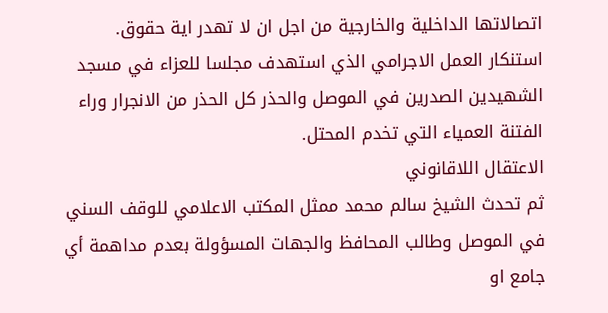اتصالاتها الداخلية والخارجية من اجل ان لا تهدر اية حقوق.
استنكار العمل الاجرامي الذي استهدف مجلسا للعزاء في مسجد الشهيدين الصدرين في الموصل والحذر كل الحذر من الانجرار وراء الفتنة العمياء التي تخدم المحتل.
الاعتقال اللاقانوني
ثم تحدث الشيخ سالم محمد ممثل المكتب الاعلامي للوقف السني في الموصل وطالب المحافظ والجهات المسؤولة بعدم مداهمة أي جامع او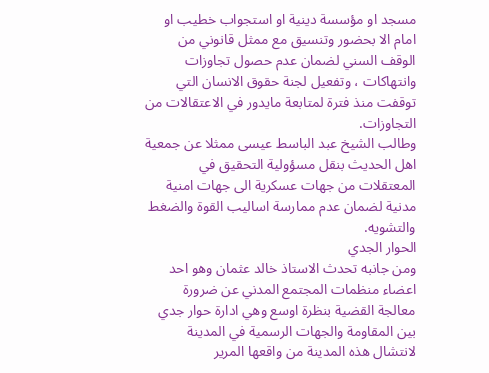مسجد او مؤسسة دينية او استجواب خطيب او امام الا بحضور وتنسيق مع ممثل قانوني من الوقف السني لضمان عدم حصول تجاوزات وانتهاكات ، وتفعيل لجنة حقوق الانسان التي توقفت منذ فترة لمتابعة مايدور في الاعتقالات من التجاوزات.
وطالب الشيخ عبد الباسط عيسى ممثلا عن جمعية اهل الحديث بنقل مسؤولية التحقيق في المعتقلات من جهات عسكرية الى جهات امنية مدنية لضمان عدم ممارسة اساليب القوة والضغط والتشويه.
الحوار الجدي
ومن جانبه تحدث الاستاذ خالد عثمان وهو احد اعضاء منظمات المجتمع المدني عن ضرورة معالجة القضية بنظرة اوسع وهي ادارة حوار جدي بين المقاومة والجهات الرسمية في المدينة لانتشال هذه المدينة من واقعها المرير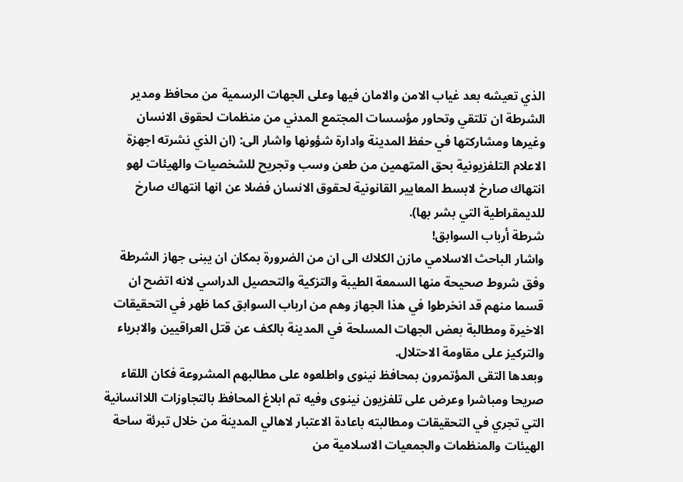الذي تعيشه بعد غياب الامن والامان فيها وعلى الجهات الرسمية من محافظ ومدير الشرطة ان تلتقي وتحاور مؤسسات المجتمع المدني من منظمات لحقوق الانسان وغيرها ومشاركتها في حفظ المدينة وادارة شؤونها واشار الى: (ان الذي نشرته اجهزة الاعلام التلفزيونية بحق المتهمين من طعن وسب وتجريح للشخصيات والهيئات لهو انتهاك صارخ لابسط المعايير القانونية لحقوق الانسان فضلا عن انها انتهاك صارخ للديمقراطية التي بشر بها).
شرطة أرباب السوابق!
واشار الباحث الاسلامي مازن الكلاك الى ان من الضرورة بمكان ان يبنى جهاز الشرطة وفق شروط صحيحة منها السمعة الطيبة والتزكية والتحصيل الدراسي لانه اتضح ان قسما منهم قد انخرطوا في هذا الجهاز وهم من ارباب السوابق كما ظهر في التحقيقات الاخيرة ومطالبة بعض الجهات المسلحة في المدينة بالكف عن قتل العراقيين والابرياء والتركيز على مقاومة الاحتلال.
وبعدها التقى المؤتمرون بمحافظ نينوى واطلعوه على مطالبهم المشروعة فكان اللقاء صريحا ومباشرا وعرض على تلفزيون نينوى وفيه تم ابلاغ المحافظ بالتجاوزات اللاانسانية التي تجري في التحقيقات ومطالبته باعادة الاعتبار لاهالي المدينة من خلال تبرئة ساحة الهيئات والمنظمات والجمعيات الاسلامية من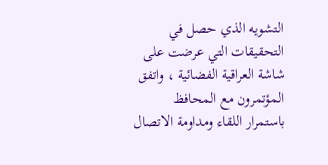التشويه الذي حصل في التحقيقات التي عرضت على شاشة العراقية الفضائية ، واتفق المؤتمرون مع المحافظ باستمرار اللقاء ومداومة الاتصال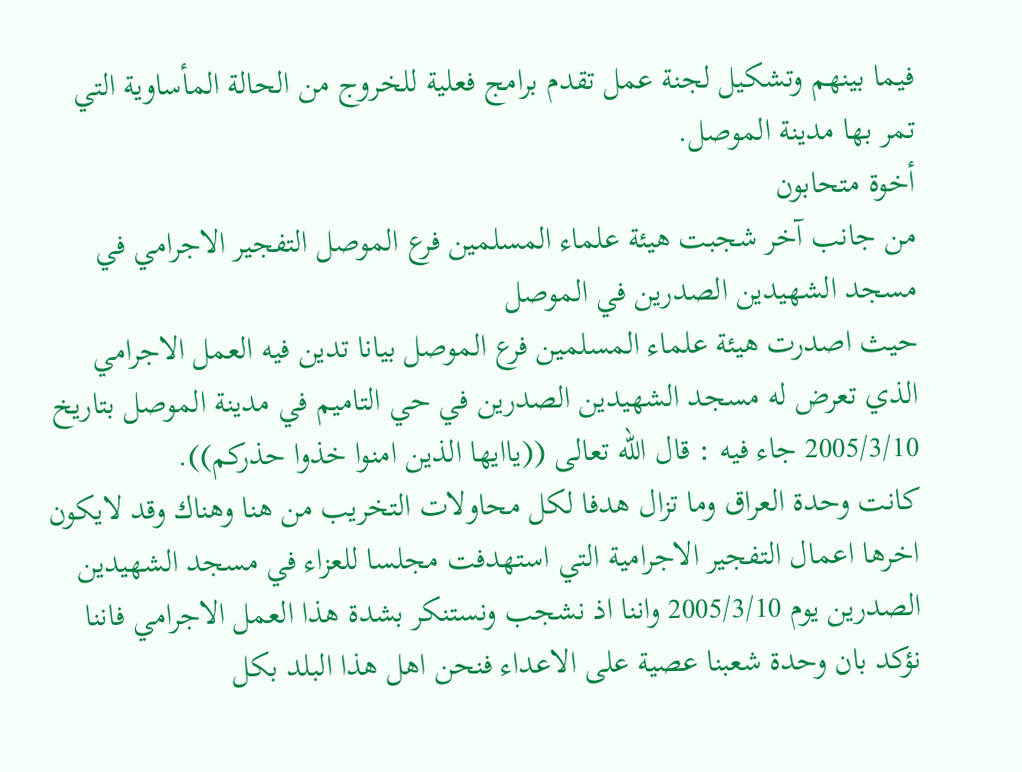فيما بينهم وتشكيل لجنة عمل تقدم برامج فعلية للخروج من الحالة المأساوية التي تمر بها مدينة الموصل.
أخوة متحابون
من جانب آخر شجبت هيئة علماء المسلمين فرع الموصل التفجير الاجرامي في مسجد الشهيدين الصدرين في الموصل
حيث اصدرت هيئة علماء المسلمين فرع الموصل بيانا تدين فيه العمل الاجرامي الذي تعرض له مسجد الشهيدين الصدرين في حي التاميم في مدينة الموصل بتاريخ 2005/3/10 جاء فيه : قال الله تعالى ((ياايها الذين امنوا خذوا حذركم)).
كانت وحدة العراق وما تزال هدفا لكل محاولات التخريب من هنا وهناك وقد لايكون اخرها اعمال التفجير الاجرامية التي استهدفت مجلسا للعزاء في مسجد الشهيدين الصدرين يوم 2005/3/10 واننا اذ نشجب ونستنكر بشدة هذا العمل الاجرامي فاننا نؤكد بان وحدة شعبنا عصية على الاعداء فنحن اهل هذا البلد بكل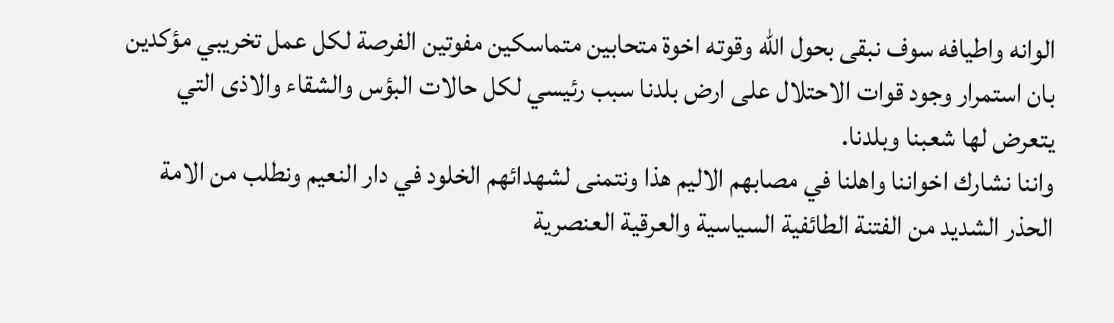الوانه واطيافه سوف نبقى بحول الله وقوته اخوة متحابين متماسكين مفوتين الفرصة لكل عمل تخريبي مؤكدين بان استمرار وجود قوات الاحتلال على ارض بلدنا سبب رئيسي لكل حالات البؤس والشقاء والاذى التي يتعرض لها شعبنا وبلدنا.
واننا نشارك اخواننا واهلنا في مصابهم الاليم هذا ونتمنى لشهدائهم الخلود في دار النعيم ونطلب من الامة الحذر الشديد من الفتنة الطائفية السياسية والعرقية العنصرية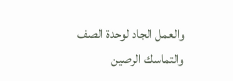والعمل الجاد لوحدة الصف والتماسك الرصين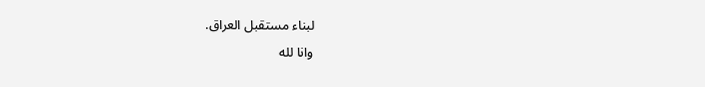لبناء مستقبل العراق.
وانا لله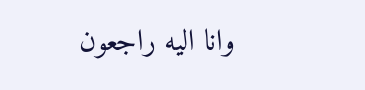وانا اليه راجعون